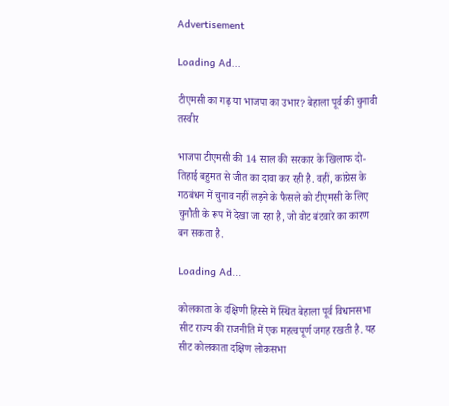Advertisement

Loading Ad...

टीएमसी का गढ़ या भाजपा का उभार? बेहाला पूर्व की चुनावी तस्वीर

भाजपा टीएमसी की 14 साल की सरकार के खिलाफ दो-तिहाई बहुमत से जीत का दावा कर रही है. वहीं, कांग्रेस के गठबंधन में चुनाव नहीं लड़ने के फैसले को टीएमसी के लिए चुनौती के रूप में देखा जा रहा है, जो वोट बंटवारे का कारण बन सकता है.

Loading Ad...

कोलकाता के दक्षिणी हिस्से में स्थित बेहाला पूर्व विधानसभा सीट राज्य की राजनीति में एक महत्वपूर्ण जगह रखती है. यह सीट कोलकाता दक्षिण लोकसभा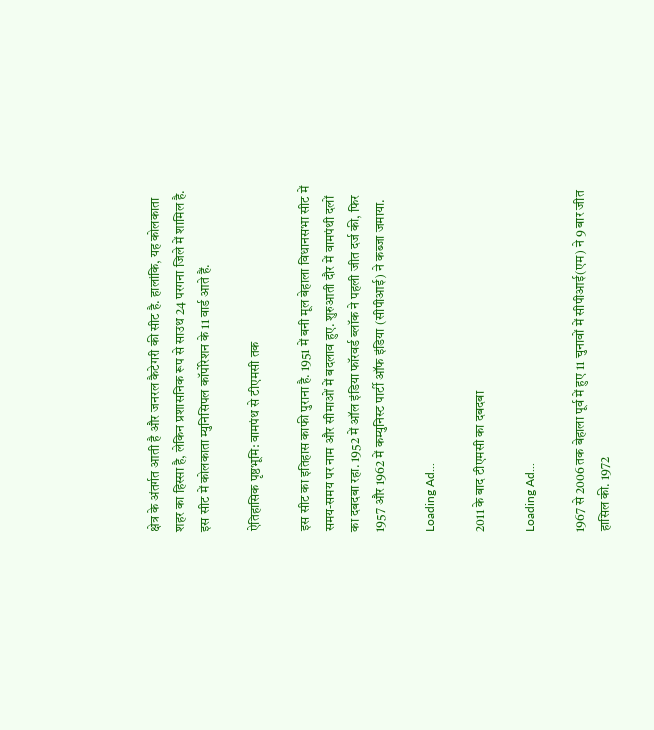क्षेत्र के अंतर्गत आती है और जनरल कैटेगरी की सीट है. हालांकि, यह कोलकाता शहर का हिस्सा है, लेकिन प्रशासनिक रूप से साउथ 24 परगना जिले में शामिल है. इस सीट में कोलकाता म्युनिसिपल कॉर्पोरेशन के 11 वार्ड आते हैं.

ऐतिहासिक पृष्ठभूमि: वामपंथ से टीएमसी तक

इस सीट का इतिहास काफी पुराना है. 1951 में बनी मूल बेहाला विधानसभा सीट में समय-समय पर नाम और सीमाओं में बदलाव हुए. शुरुआती दौर में वामपंथी दलों का दबदबा रहा. 1952 में ऑल इंडिया फॉरवर्ड ब्लॉक ने पहली जीत दर्ज की, फिर 1957 और 1962 में कम्युनिस्ट पार्टी ऑफ इंडिया (सीपीआई) ने कब्जा जमाया.

Loading Ad...

2011 के बाद टीएमसी का दबदबा

Loading Ad...

1967 से 2006 तक बेहाला पूर्व में हुए 11 चुनावों में सीपीआई(एम) ने 9 बार जीत हासिल की. 1972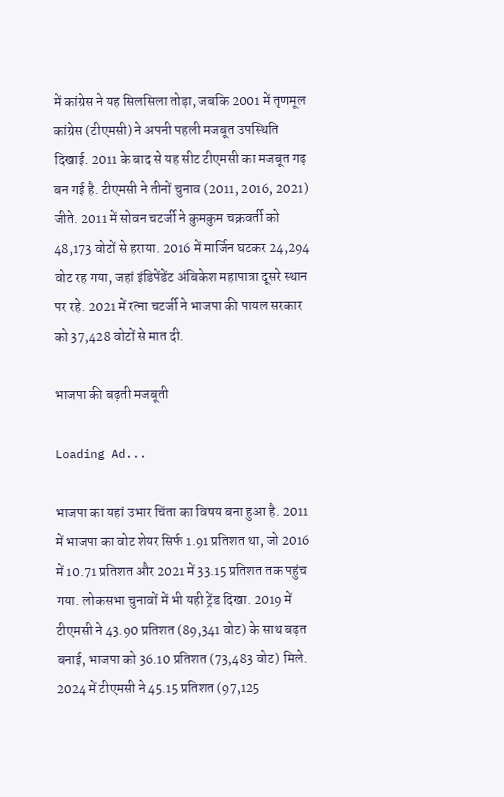में कांग्रेस ने यह सिलसिला तोड़ा, जबकि 2001 में तृणमूल कांग्रेस (टीएमसी) ने अपनी पहली मजबूत उपस्थिति दिखाई. 2011 के बाद से यह सीट टीएमसी का मजबूत गढ़ बन गई है. टीएमसी ने तीनों चुनाव (2011, 2016, 2021) जीते. 2011 में सोवन चटर्जी ने कुमकुम चक्रवर्ती को 48,173 वोटों से हराया. 2016 में मार्जिन घटकर 24,294 वोट रह गया, जहां इंडिपेंडेंट अंबिकेश महापात्रा दूसरे स्थान पर रहे. 2021 में रत्ना चटर्जी ने भाजपा की पायल सरकार को 37,428 वोटों से मात दी.

भाजपा की बढ़ती मजबूती

Loading Ad...

भाजपा का यहां उभार चिंता का विषय बना हुआ है. 2011 में भाजपा का वोट शेयर सिर्फ 1.91 प्रतिशत था, जो 2016 में 10.71 प्रतिशत और 2021 में 33.15 प्रतिशत तक पहुंच गया. लोकसभा चुनावों में भी यही ट्रेंड दिखा. 2019 में टीएमसी ने 43.90 प्रतिशत (89,341 वोट) के साथ बढ़त बनाई, भाजपा को 36.10 प्रतिशत (73,483 वोट) मिले. 2024 में टीएमसी ने 45.15 प्रतिशत (97,125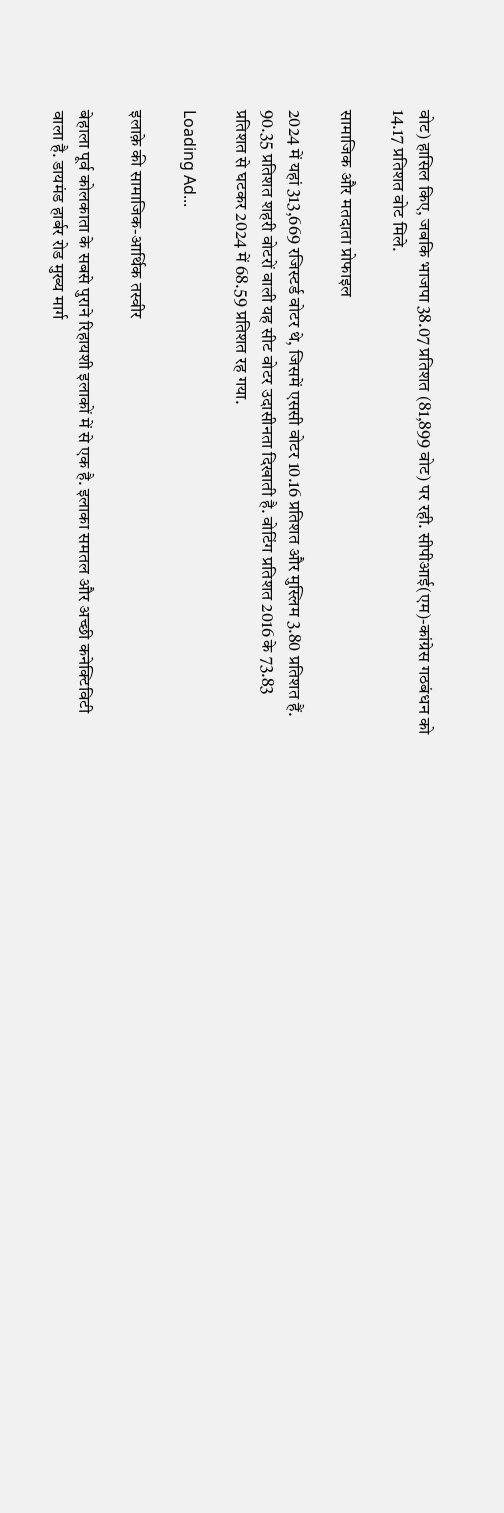वोट) हासिल किए, जबकि भाजपा 38.07 प्रतिशत (81,899 वोट) पर रही. सीपीआई(एम)-कांग्रेस गठबंधन को 14.17 प्रतिशत वोट मिले.

सामाजिक और मतदाता प्रोफाइल

2024 में यहां 313,669 रजिस्टर्ड वोटर थे, जिसमें एससी वोटर 10.16 प्रतिशत और मुस्लिम 3.80 प्रतिशत हैं. 90.35 प्रतिशत शहरी वोटरों वाली यह सीट वोटर उदासीनता दिखाती है. वोटिंग प्रतिशत 2016 के 73.83 प्रतिशत से घटकर 2024 में 68.59 प्रतिशत रह गया.

Loading Ad...

इलाक़े की सामाजिक-आर्थिक तस्वीर

बेहाला पूर्व कोलकाता के सबसे पुराने रिहायशी इलाकों में से एक है. इलाका समतल और अच्छी कनेक्टिविटी वाला है. डायमंड हार्बर रोड मुख्य मार्ग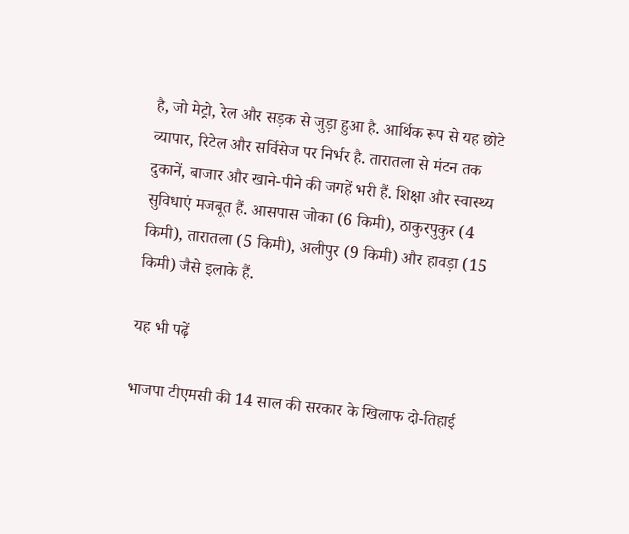है, जो मेट्रो, रेल और सड़क से जुड़ा हुआ है. आर्थिक रूप से यह छोटे व्यापार, रिटेल और सर्विसेज पर निर्भर है. तारातला से मंटन तक दुकानें, बाजार और खाने-पीने की जगहें भरी हैं. शिक्षा और स्वास्थ्य सुविधाएं मजबूत हैं. आसपास जोका (6 किमी), ठाकुरपुकुर (4 किमी), तारातला (5 किमी), अलीपुर (9 किमी) और हावड़ा (15 किमी) जैसे इलाके हैं.

यह भी पढ़ें

भाजपा टीएमसी की 14 साल की सरकार के खिलाफ दो-तिहाई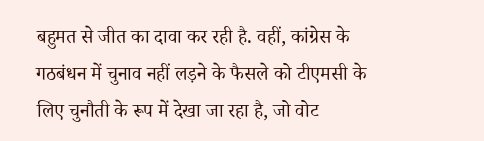बहुमत से जीत का दावा कर रही है. वहीं, कांग्रेस के गठबंधन में चुनाव नहीं लड़ने के फैसले को टीएमसी के लिए चुनौती के रूप में देखा जा रहा है, जो वोट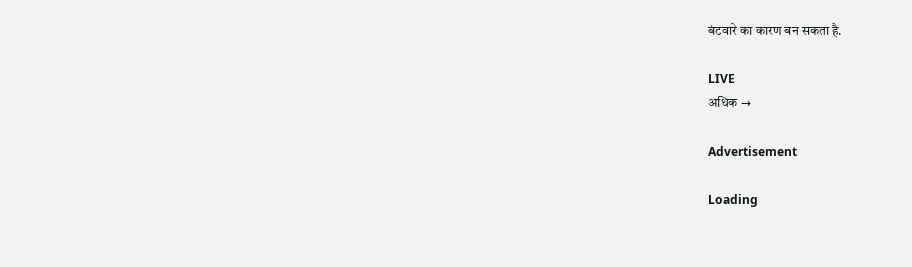बंटवारे का कारण बन सकता है.

LIVE
अधिक →

Advertisement

Loading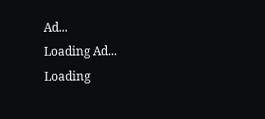Ad...
Loading Ad...
Loading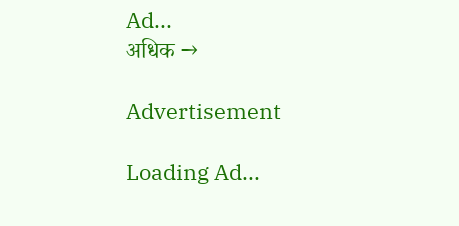Ad...
अधिक →

Advertisement

Loading Ad...